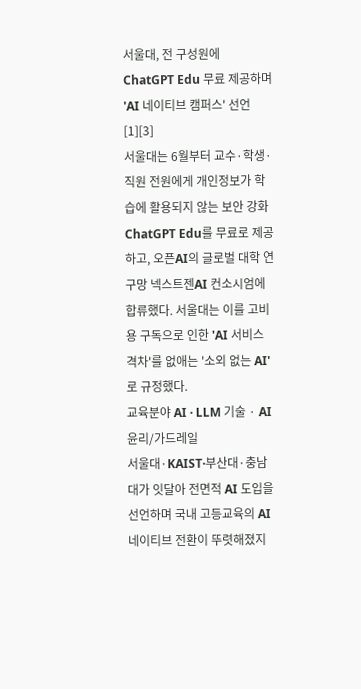서울대, 전 구성원에 ChatGPT Edu 무료 제공하며 'AI 네이티브 캠퍼스' 선언[1][3]
서울대는 6월부터 교수·학생·직원 전원에게 개인정보가 학습에 활용되지 않는 보안 강화 ChatGPT Edu를 무료로 제공하고, 오픈AI의 글로벌 대학 연구망 넥스트젠AI 컨소시엄에 합류했다. 서울대는 이를 고비용 구독으로 인한 'AI 서비스 격차'를 없애는 '소외 없는 AI'로 규정했다.
교육분야 AI · LLM 기술 · AI 윤리/가드레일
서울대·KAIST·부산대·충남대가 잇달아 전면적 AI 도입을 선언하며 국내 고등교육의 AI 네이티브 전환이 뚜렷해졌지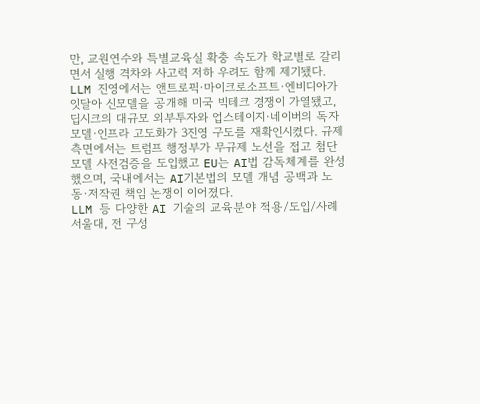만, 교원연수와 특별교육실 확충 속도가 학교별로 갈리면서 실행 격차와 사고력 저하 우려도 함께 제기됐다. LLM 진영에서는 앤트로픽·마이크로소프트·엔비디아가 잇달아 신모델을 공개해 미국 빅테크 경쟁이 가열됐고, 딥시크의 대규모 외부투자와 업스테이지·네이버의 독자 모델·인프라 고도화가 3진영 구도를 재확인시켰다. 규제 측면에서는 트럼프 행정부가 무규제 노선을 접고 첨단모델 사전검증을 도입했고 EU는 AI법 감독체계를 완성했으며, 국내에서는 AI기본법의 모델 개념 공백과 노동·저작권 책임 논쟁이 이어졌다.
LLM 등 다양한 AI 기술의 교육분야 적용/도입/사례
서울대, 전 구성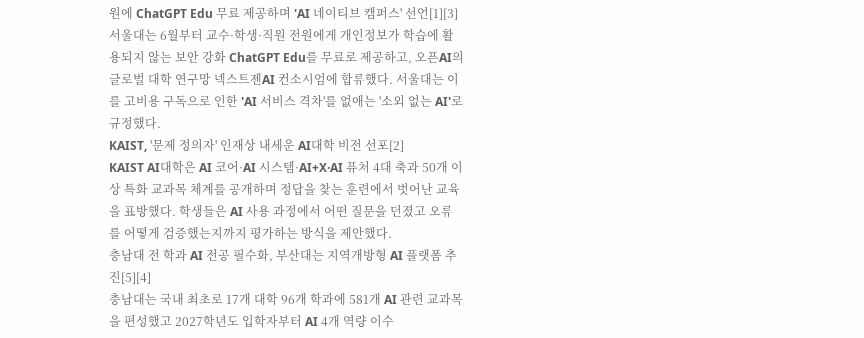원에 ChatGPT Edu 무료 제공하며 'AI 네이티브 캠퍼스' 선언[1][3]
서울대는 6월부터 교수·학생·직원 전원에게 개인정보가 학습에 활용되지 않는 보안 강화 ChatGPT Edu를 무료로 제공하고, 오픈AI의 글로벌 대학 연구망 넥스트젠AI 컨소시엄에 합류했다. 서울대는 이를 고비용 구독으로 인한 'AI 서비스 격차'를 없애는 '소외 없는 AI'로 규정했다.
KAIST, '문제 정의자' 인재상 내세운 AI대학 비전 선포[2]
KAIST AI대학은 AI 코어·AI 시스템·AI+X·AI 퓨처 4대 축과 50개 이상 특화 교과목 체계를 공개하며 정답을 찾는 훈련에서 벗어난 교육을 표방했다. 학생들은 AI 사용 과정에서 어떤 질문을 던졌고 오류를 어떻게 검증했는지까지 평가하는 방식을 제안했다.
충남대 전 학과 AI 전공 필수화, 부산대는 지역개방형 AI 플랫폼 추진[5][4]
충남대는 국내 최초로 17개 대학 96개 학과에 581개 AI 관련 교과목을 편성했고 2027학년도 입학자부터 AI 4개 역량 이수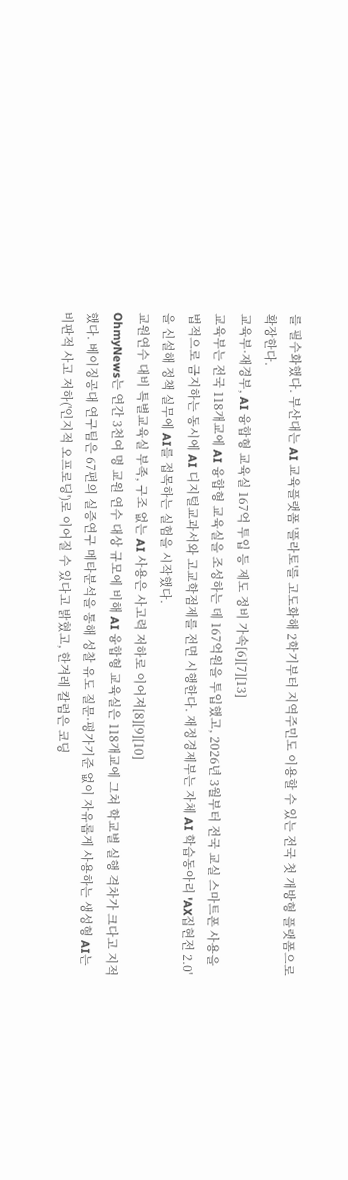를 필수화했다. 부산대는 AI 교육플랫폼 '플라토'를 고도화해 2학기부터 지역주민도 이용할 수 있는 전국 첫 개방형 플랫폼으로 확장한다.
교육부·재경부, AI 융합형 교육실 167억 투입 등 제도 정비 가속[6][7][13]
교육부는 전국 118개교에 AI 융합형 교육실을 조성하는 데 167억원을 투입했고, 2026년 3월부터 전국 교실 스마트폰 사용을 법적으로 금지하는 동시에 AI 디지털교과서와 고교학점제를 전면 시행한다. 재정경제부는 자체 AI 학습동아리 'AX집현전 2.0'을 신설해 정책 실무에 AI를 접목하는 실험을 시작했다.
교원연수 대비 특별교육실 부족, 구조 없는 AI 사용은 사고력 저하로 이어져[8][9][10]
OhmyNews는 연간 3천여 명 교원 연수 대상 규모에 비해 AI 융합형 교육실은 118개교에 그쳐 학교별 실행 격차가 크다고 지적했다. 베이징공대 연구팀은 67편의 실증연구 메타분석을 통해 성찰 유도 질문·평가기준 없이 자유롭게 사용하는 생성형 AI는 비판적 사고 저하('인지적 오프로딩')로 이어질 수 있다고 밝혔고, 한겨레 칼럼은 코딩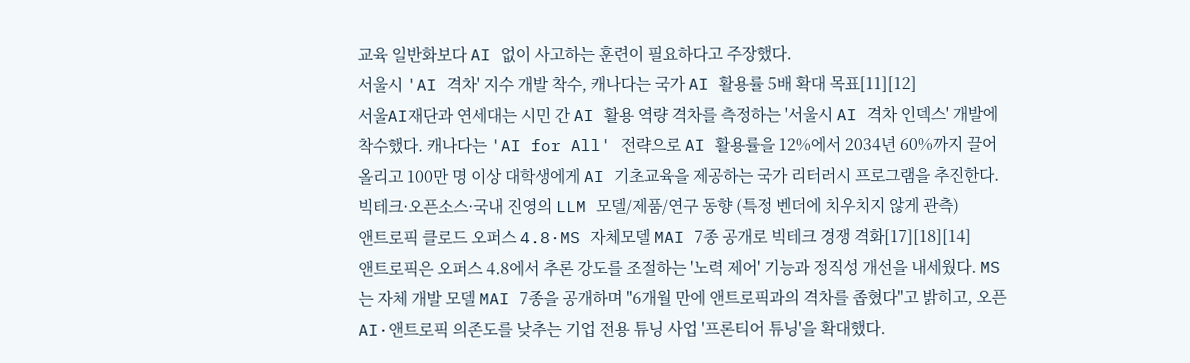교육 일반화보다 AI 없이 사고하는 훈련이 필요하다고 주장했다.
서울시 'AI 격차' 지수 개발 착수, 캐나다는 국가 AI 활용률 5배 확대 목표[11][12]
서울AI재단과 연세대는 시민 간 AI 활용 역량 격차를 측정하는 '서울시 AI 격차 인덱스' 개발에 착수했다. 캐나다는 'AI for All' 전략으로 AI 활용률을 12%에서 2034년 60%까지 끌어올리고 100만 명 이상 대학생에게 AI 기초교육을 제공하는 국가 리터러시 프로그램을 추진한다.
빅테크·오픈소스·국내 진영의 LLM 모델/제품/연구 동향 (특정 벤더에 치우치지 않게 관측)
앤트로픽 클로드 오퍼스 4.8·MS 자체모델 MAI 7종 공개로 빅테크 경쟁 격화[17][18][14]
앤트로픽은 오퍼스 4.8에서 추론 강도를 조절하는 '노력 제어' 기능과 정직성 개선을 내세웠다. MS는 자체 개발 모델 MAI 7종을 공개하며 "6개월 만에 앤트로픽과의 격차를 좁혔다"고 밝히고, 오픈AI·앤트로픽 의존도를 낮추는 기업 전용 튜닝 사업 '프론티어 튜닝'을 확대했다.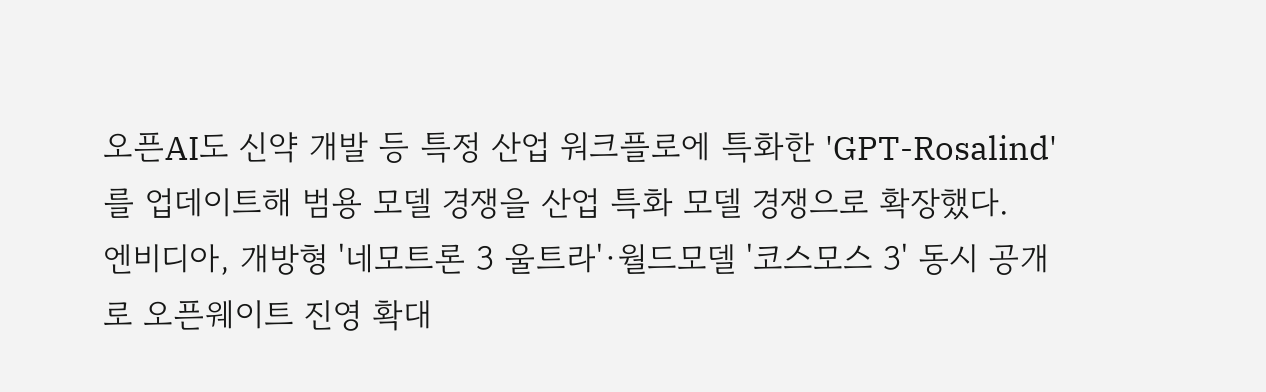오픈AI도 신약 개발 등 특정 산업 워크플로에 특화한 'GPT-Rosalind'를 업데이트해 범용 모델 경쟁을 산업 특화 모델 경쟁으로 확장했다.
엔비디아, 개방형 '네모트론 3 울트라'·월드모델 '코스모스 3' 동시 공개로 오픈웨이트 진영 확대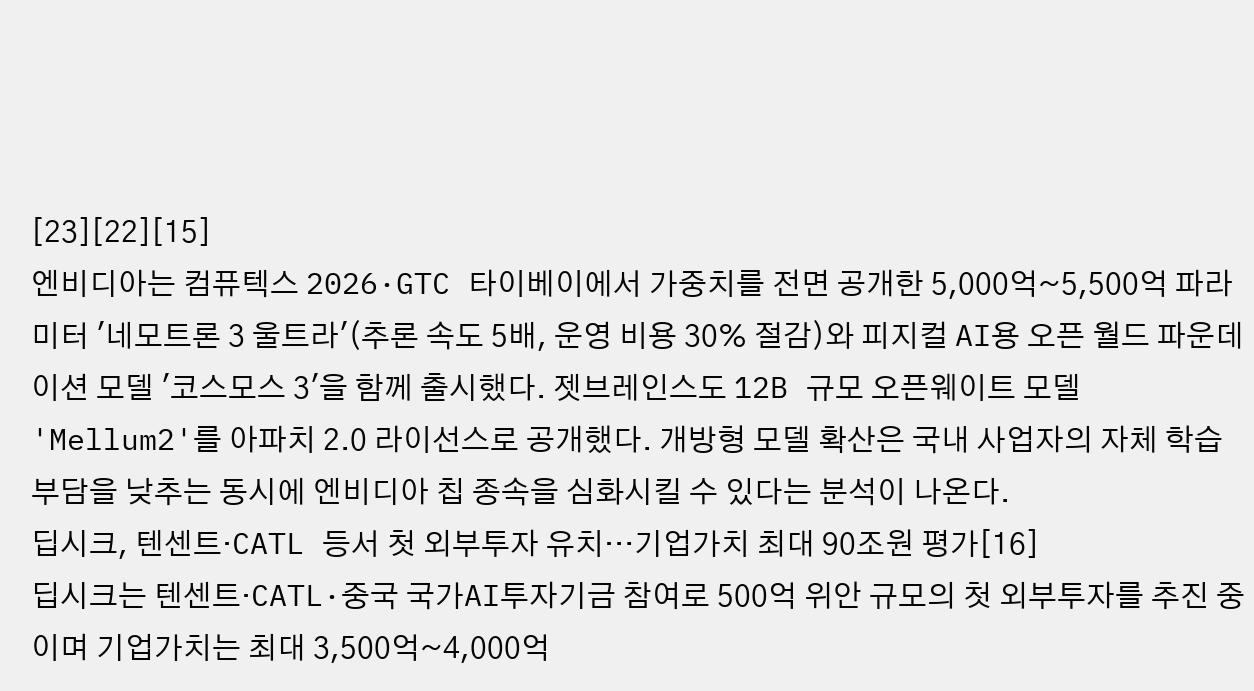[23][22][15]
엔비디아는 컴퓨텍스 2026·GTC 타이베이에서 가중치를 전면 공개한 5,000억~5,500억 파라미터 '네모트론 3 울트라'(추론 속도 5배, 운영 비용 30% 절감)와 피지컬 AI용 오픈 월드 파운데이션 모델 '코스모스 3'을 함께 출시했다. 젯브레인스도 12B 규모 오픈웨이트 모델 'Mellum2'를 아파치 2.0 라이선스로 공개했다. 개방형 모델 확산은 국내 사업자의 자체 학습 부담을 낮추는 동시에 엔비디아 칩 종속을 심화시킬 수 있다는 분석이 나온다.
딥시크, 텐센트·CATL 등서 첫 외부투자 유치…기업가치 최대 90조원 평가[16]
딥시크는 텐센트·CATL·중국 국가AI투자기금 참여로 500억 위안 규모의 첫 외부투자를 추진 중이며 기업가치는 최대 3,500억~4,000억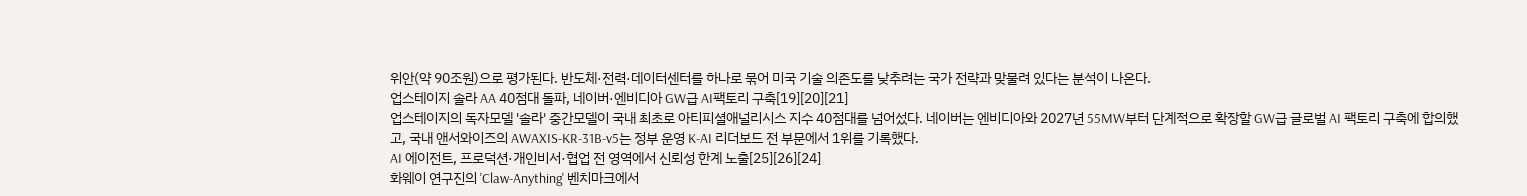위안(약 90조원)으로 평가된다. 반도체·전력·데이터센터를 하나로 묶어 미국 기술 의존도를 낮추려는 국가 전략과 맞물려 있다는 분석이 나온다.
업스테이지 솔라 AA 40점대 돌파, 네이버·엔비디아 GW급 AI팩토리 구축[19][20][21]
업스테이지의 독자모델 '솔라' 중간모델이 국내 최초로 아티피셜애널리시스 지수 40점대를 넘어섰다. 네이버는 엔비디아와 2027년 55MW부터 단계적으로 확장할 GW급 글로벌 AI 팩토리 구축에 합의했고, 국내 앤서와이즈의 AWAXIS-KR-31B-v5는 정부 운영 K-AI 리더보드 전 부문에서 1위를 기록했다.
AI 에이전트, 프로덕션·개인비서·협업 전 영역에서 신뢰성 한계 노출[25][26][24]
화웨이 연구진의 'Claw-Anything' 벤치마크에서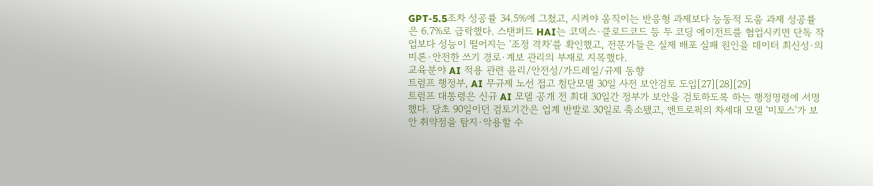GPT-5.5조차 성공률 34.5%에 그쳤고, 시켜야 움직이는 반응형 과제보다 능동적 도움 과제 성공률은 6.7%로 급락했다. 스탠퍼드 HAI는 코덱스·클로드코드 등 두 코딩 에이전트를 협업시키면 단독 작업보다 성능이 떨어지는 '조정 격차'를 확인했고, 전문가들은 실제 배포 실패 원인을 데이터 최신성·의미론·안전한 쓰기 경로·계보 관리의 부재로 지목했다.
교육분야 AI 적용 관련 윤리/안전성/가드레일/규제 동향
트럼프 행정부, AI 무규제 노선 접고 첨단모델 30일 사전 보안검토 도입[27][28][29]
트럼프 대통령은 신규 AI 모델 공개 전 최대 30일간 정부가 보안을 검토하도록 하는 행정명령에 서명했다. 당초 90일이던 검토기간은 업계 반발로 30일로 축소됐고, 앤트로픽의 차세대 모델 '미토스'가 보안 취약점을 탐지·악용할 수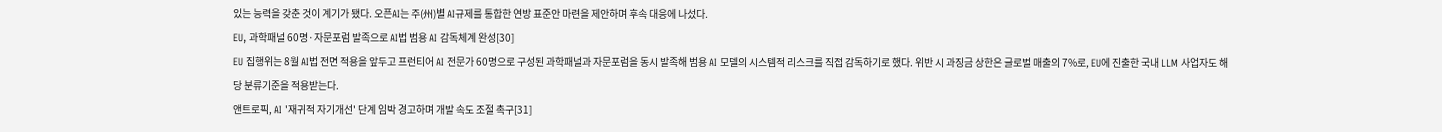있는 능력을 갖춘 것이 계기가 됐다. 오픈AI는 주(州)별 AI규제를 통합한 연방 표준안 마련을 제안하며 후속 대응에 나섰다.
EU, 과학패널 60명·자문포럼 발족으로 AI법 범용 AI 감독체계 완성[30]
EU 집행위는 8월 AI법 전면 적용을 앞두고 프런티어 AI 전문가 60명으로 구성된 과학패널과 자문포럼을 동시 발족해 범용 AI 모델의 시스템적 리스크를 직접 감독하기로 했다. 위반 시 과징금 상한은 글로벌 매출의 7%로, EU에 진출한 국내 LLM 사업자도 해당 분류기준을 적용받는다.
앤트로픽, AI '재귀적 자기개선' 단계 임박 경고하며 개발 속도 조절 촉구[31]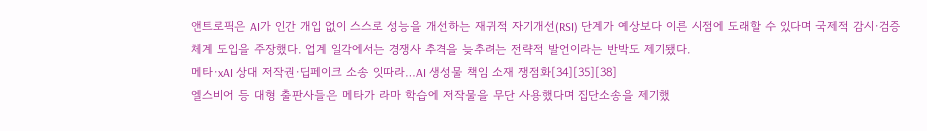앤트로픽은 AI가 인간 개입 없이 스스로 성능을 개선하는 재귀적 자기개선(RSI) 단계가 예상보다 이른 시점에 도래할 수 있다며 국제적 감시·검증 체계 도입을 주장했다. 업계 일각에서는 경쟁사 추격을 늦추려는 전략적 발언이라는 반박도 제기됐다.
메타·xAI 상대 저작권·딥페이크 소송 잇따라…AI 생성물 책임 소재 쟁점화[34][35][38]
엘스비어 등 대형 출판사들은 메타가 라마 학습에 저작물을 무단 사용했다며 집단소송을 제기했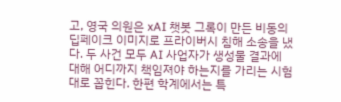고, 영국 의원은 xAI 챗봇 그록이 만든 비동의 딥페이크 이미지로 프라이버시 침해 소송을 냈다. 두 사건 모두 AI 사업자가 생성물 결과에 대해 어디까지 책임져야 하는지를 가리는 시험대로 꼽힌다. 한편 학계에서는 특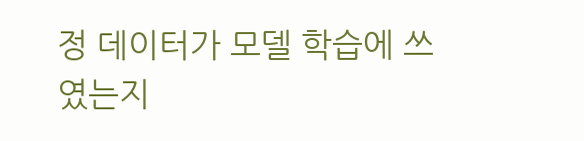정 데이터가 모델 학습에 쓰였는지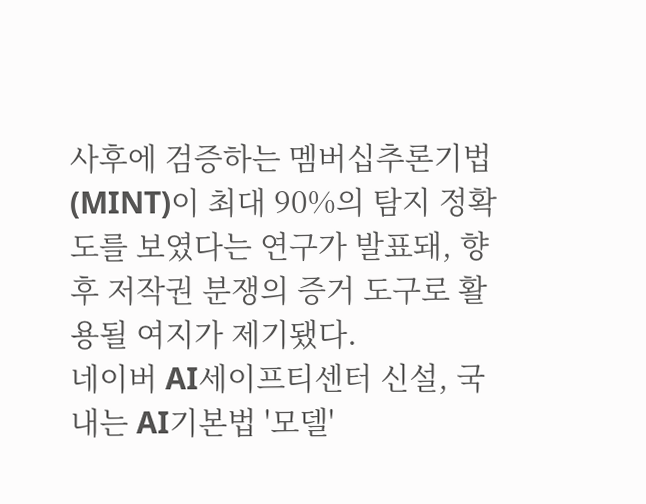사후에 검증하는 멤버십추론기법(MINT)이 최대 90%의 탐지 정확도를 보였다는 연구가 발표돼, 향후 저작권 분쟁의 증거 도구로 활용될 여지가 제기됐다.
네이버 AI세이프티센터 신설, 국내는 AI기본법 '모델'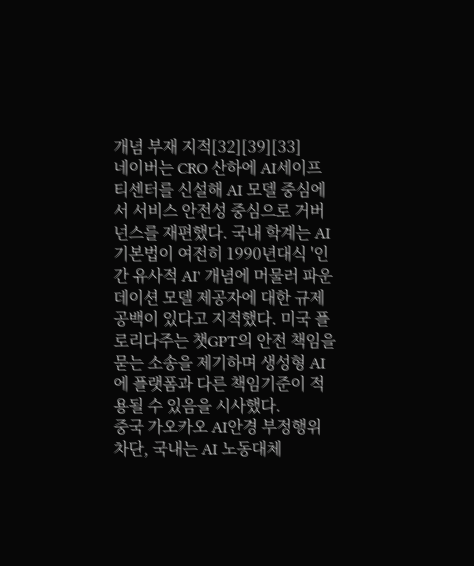개념 부재 지적[32][39][33]
네이버는 CRO 산하에 AI세이프티센터를 신설해 AI 모델 중심에서 서비스 안전성 중심으로 거버넌스를 재편했다. 국내 학계는 AI기본법이 여전히 1990년대식 '인간 유사적 AI' 개념에 머물러 파운데이션 모델 제공자에 대한 규제 공백이 있다고 지적했다. 미국 플로리다주는 챗GPT의 안전 책임을 묻는 소송을 제기하며 생성형 AI에 플랫폼과 다른 책임기준이 적용될 수 있음을 시사했다.
중국 가오카오 AI안경 부정행위 차단, 국내는 AI 노동대체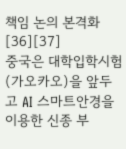책임 논의 본격화[36][37]
중국은 대학입학시험(가오카오)을 앞두고 AI 스마트안경을 이용한 신종 부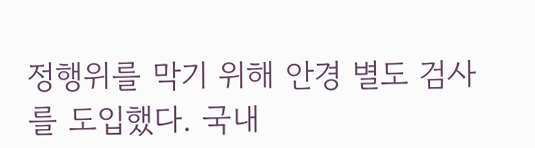정행위를 막기 위해 안경 별도 검사를 도입했다. 국내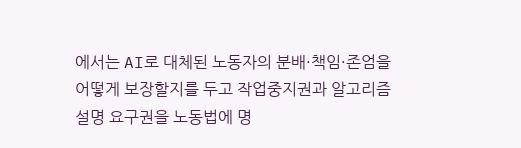에서는 AI로 대체된 노동자의 분배·책임·존엄을 어떻게 보장할지를 두고 작업중지권과 알고리즘 설명 요구권을 노동법에 명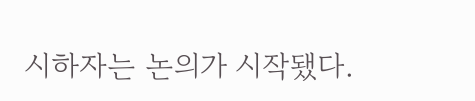시하자는 논의가 시작됐다.